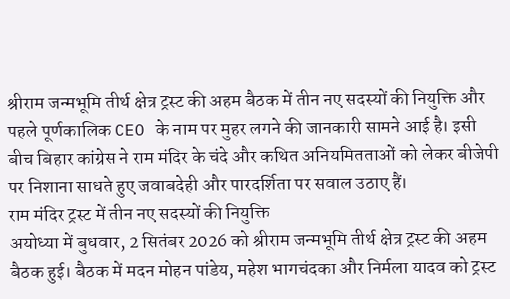श्रीराम जन्मभूमि तीर्थ क्षेत्र ट्रस्ट की अहम बैठक में तीन नए सदस्यों की नियुक्ति और पहले पूर्णकालिक CEO के नाम पर मुहर लगने की जानकारी सामने आई है। इसी बीच बिहार कांग्रेस ने राम मंदिर के चंदे और कथित अनियमितताओं को लेकर बीजेपी पर निशाना साधते हुए जवाबदेही और पारदर्शिता पर सवाल उठाए हैं।
राम मंदिर ट्रस्ट में तीन नए सदस्यों की नियुक्ति
अयोध्या में बुधवार, 2 सितंबर 2026 को श्रीराम जन्मभूमि तीर्थ क्षेत्र ट्रस्ट की अहम बैठक हुई। बैठक में मदन मोहन पांडेय, महेश भागचंदका और निर्मला यादव को ट्रस्ट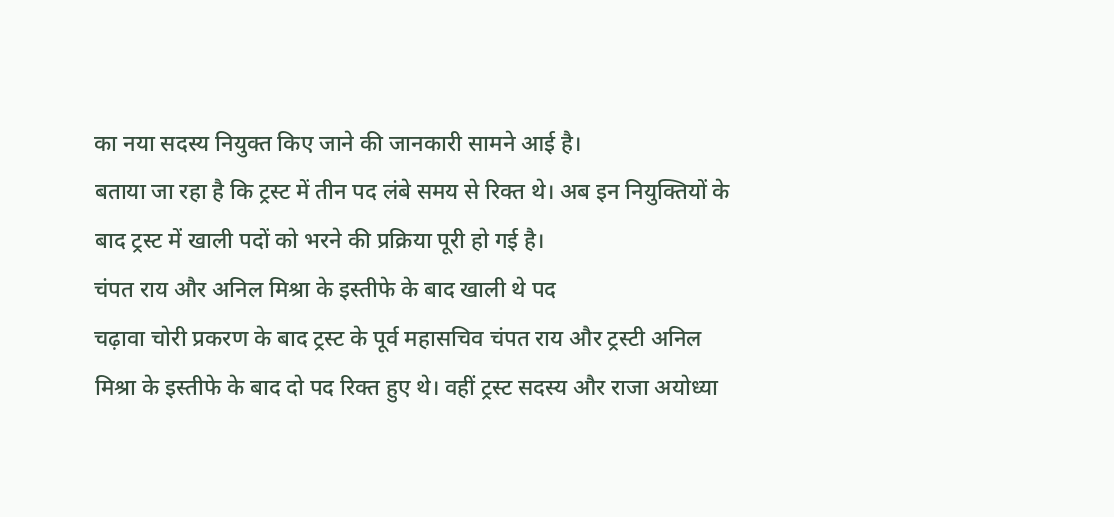का नया सदस्य नियुक्त किए जाने की जानकारी सामने आई है।
बताया जा रहा है कि ट्रस्ट में तीन पद लंबे समय से रिक्त थे। अब इन नियुक्तियों के बाद ट्रस्ट में खाली पदों को भरने की प्रक्रिया पूरी हो गई है।
चंपत राय और अनिल मिश्रा के इस्तीफे के बाद खाली थे पद
चढ़ावा चोरी प्रकरण के बाद ट्रस्ट के पूर्व महासचिव चंपत राय और ट्रस्टी अनिल मिश्रा के इस्तीफे के बाद दो पद रिक्त हुए थे। वहीं ट्रस्ट सदस्य और राजा अयोध्या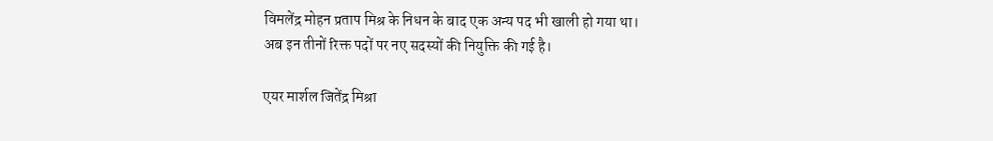विमलेंद्र मोहन प्रताप मिश्र के निधन के बाद एक अन्य पद भी खाली हो गया था।
अब इन तीनों रिक्त पदों पर नए सदस्यों की नियुक्ति की गई है।

एयर मार्शल जितेंद्र मिश्रा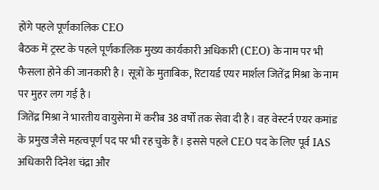होंगे पहले पूर्णकालिक CEO
बैठक में ट्रस्ट के पहले पूर्णकालिक मुख्य कार्यकारी अधिकारी (CEO) के नाम पर भी फैसला होने की जानकारी है। सूत्रों के मुताबिक, रिटायर्ड एयर मार्शल जितेंद्र मिश्रा के नाम पर मुहर लग गई है।
जितेंद्र मिश्रा ने भारतीय वायुसेना में करीब 38 वर्षों तक सेवा दी है। वह वेस्टर्न एयर कमांड के प्रमुख जैसे महत्वपूर्ण पद पर भी रह चुके हैं। इससे पहले CEO पद के लिए पूर्व IAS अधिकारी दिनेश चंद्रा और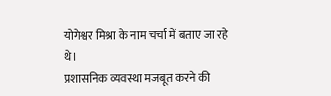योगेश्वर मिश्रा के नाम चर्चा में बताए जा रहे थे।
प्रशासनिक व्यवस्था मजबूत करने की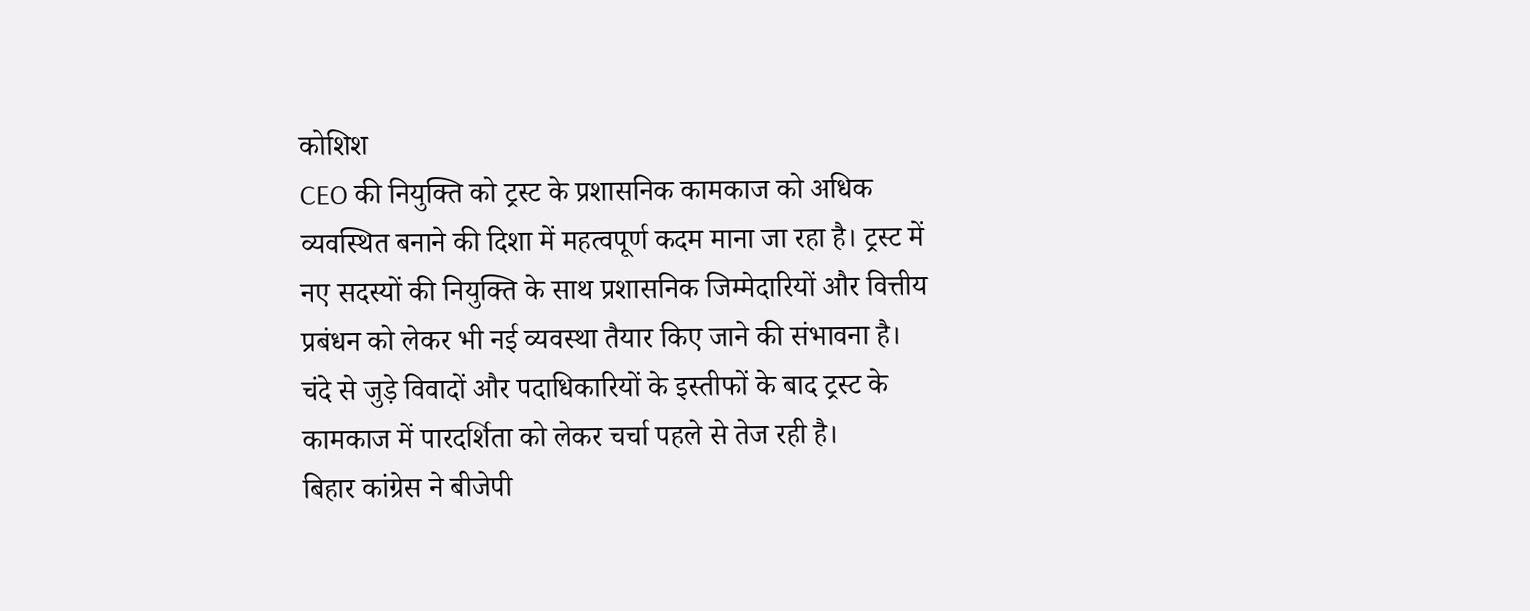कोशिश
CEO की नियुक्ति को ट्रस्ट के प्रशासनिक कामकाज को अधिक व्यवस्थित बनाने की दिशा में महत्वपूर्ण कदम माना जा रहा है। ट्रस्ट में नए सदस्यों की नियुक्ति के साथ प्रशासनिक जिम्मेदारियों और वित्तीय प्रबंधन को लेकर भी नई व्यवस्था तैयार किए जाने की संभावना है।
चंदे से जुड़े विवादों और पदाधिकारियों के इस्तीफों के बाद ट्रस्ट के कामकाज में पारदर्शिता को लेकर चर्चा पहले से तेज रही है।
बिहार कांग्रेस ने बीजेपी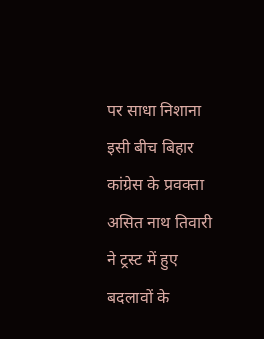पर साधा निशाना
इसी बीच बिहार कांग्रेस के प्रवक्ता असित नाथ तिवारी ने ट्रस्ट में हुए बदलावों के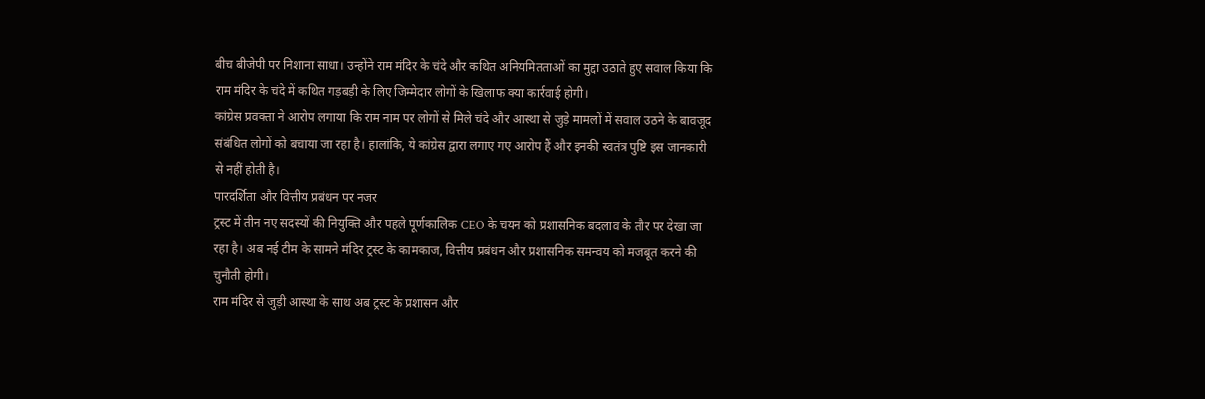बीच बीजेपी पर निशाना साधा। उन्होंने राम मंदिर के चंदे और कथित अनियमितताओं का मुद्दा उठाते हुए सवाल किया कि राम मंदिर के चंदे में कथित गड़बड़ी के लिए जिम्मेदार लोगों के खिलाफ क्या कार्रवाई होगी।
कांग्रेस प्रवक्ता ने आरोप लगाया कि राम नाम पर लोगों से मिले चंदे और आस्था से जुड़े मामलों में सवाल उठने के बावजूद संबंधित लोगों को बचाया जा रहा है। हालांकि, ये कांग्रेस द्वारा लगाए गए आरोप हैं और इनकी स्वतंत्र पुष्टि इस जानकारी से नहीं होती है।
पारदर्शिता और वित्तीय प्रबंधन पर नजर
ट्रस्ट में तीन नए सदस्यों की नियुक्ति और पहले पूर्णकालिक CEO के चयन को प्रशासनिक बदलाव के तौर पर देखा जा रहा है। अब नई टीम के सामने मंदिर ट्रस्ट के कामकाज, वित्तीय प्रबंधन और प्रशासनिक समन्वय को मजबूत करने की चुनौती होगी।
राम मंदिर से जुड़ी आस्था के साथ अब ट्रस्ट के प्रशासन और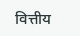वित्तीय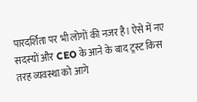पारदर्शिता पर भी लोगों की नजर है। ऐसे में नए सदस्यों और CEO के आने के बाद ट्रस्ट किस तरह व्यवस्था को आगे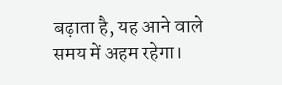बढ़ाता है, यह आने वाले समय में अहम रहेगा।